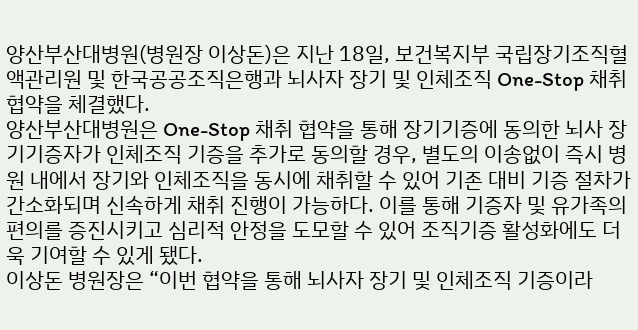양산부산대병원(병원장 이상돈)은 지난 18일, 보건복지부 국립장기조직혈액관리원 및 한국공공조직은행과 뇌사자 장기 및 인체조직 One-Stop 채취 협약을 체결했다.
양산부산대병원은 One-Stop 채취 협약을 통해 장기기증에 동의한 뇌사 장기기증자가 인체조직 기증을 추가로 동의할 경우, 별도의 이송없이 즉시 병원 내에서 장기와 인체조직을 동시에 채취할 수 있어 기존 대비 기증 절차가 간소화되며 신속하게 채취 진행이 가능하다. 이를 통해 기증자 및 유가족의 편의를 증진시키고 심리적 안정을 도모할 수 있어 조직기증 활성화에도 더욱 기여할 수 있게 됐다.
이상돈 병원장은 “이번 협약을 통해 뇌사자 장기 및 인체조직 기증이라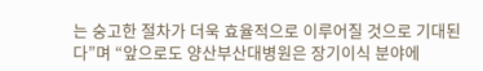는 숭고한 절차가 더욱 효율적으로 이루어질 것으로 기대된다”며 “앞으로도 양산부산대병원은 장기이식 분야에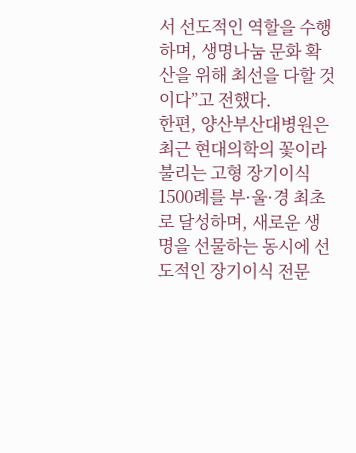서 선도적인 역할을 수행하며, 생명나눔 문화 확산을 위해 최선을 다할 것이다”고 전했다.
한편, 양산부산대병원은 최근 현대의학의 꽃이라 불리는 고형 장기이식 1500례를 부·울·경 최초로 달성하며, 새로운 생명을 선물하는 동시에 선도적인 장기이식 전문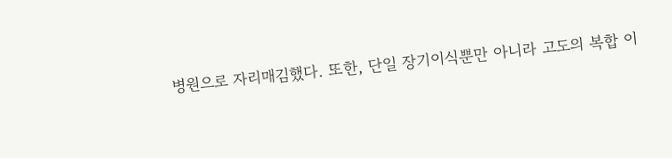병원으로 자리매김했다. 또한, 단일 장기이식뿐만 아니라 고도의 복합 이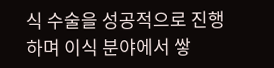식 수술을 성공적으로 진행하며 이식 분야에서 쌓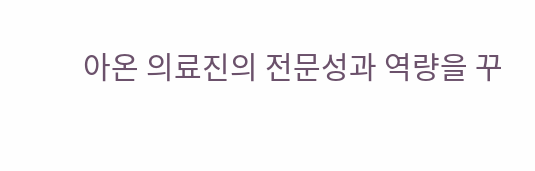아온 의료진의 전문성과 역량을 꾸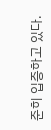준히 입증하고 있다.